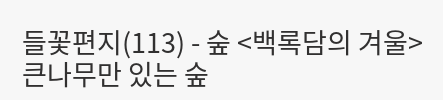들꽃편지(113) - 숲 <백록담의 겨울> 큰나무만 있는 숲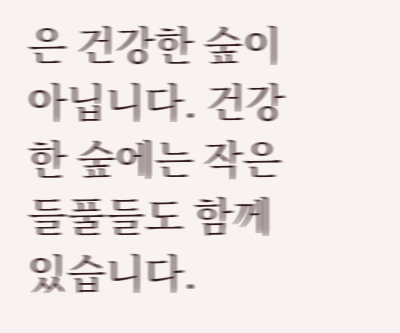은 건강한 숲이 아닙니다. 건강한 숲에는 작은 들풀들도 함께 있습니다.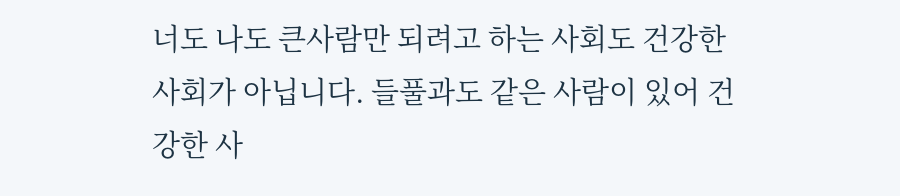너도 나도 큰사람만 되려고 하는 사회도 건강한 사회가 아닙니다. 들풀과도 같은 사람이 있어 건강한 사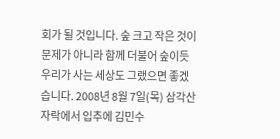회가 될 것입니다. 숲 크고 작은 것이 문제가 아니라 함께 더불어 숲이듯 우리가 사는 세상도 그랬으면 좋겠습니다. 2008년 8월 7일(목) 삼각산 자락에서 입추에 김민수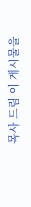목사 드림 이 게시물을